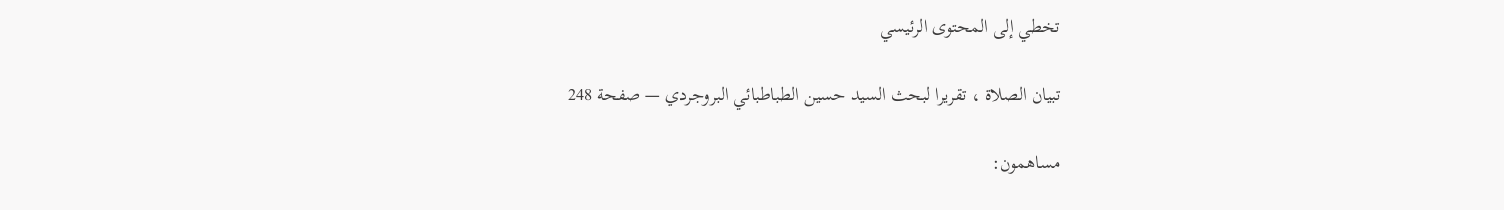تخطي إلى المحتوى الرئيسي

تبيان الصلاة ، تقريرا لبحث السيد حسين الطباطبائي البروجردي — صفحة 248

مساهمون: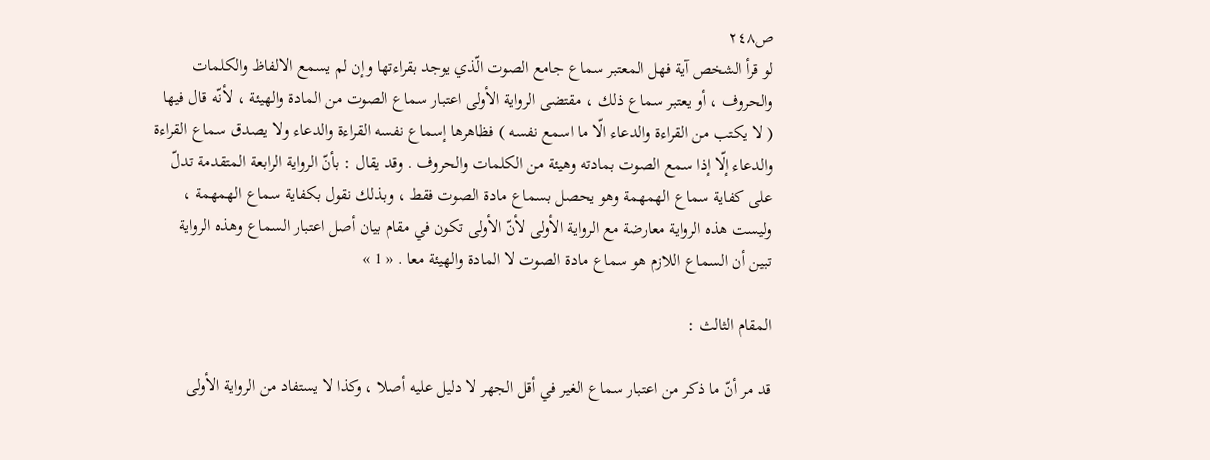ص٢٤٨
لو قرأ الشخص آية فهل المعتبر سماع جامع الصوت الّذي يوجد بقراءتها وإن لم يسمع الالفاظ والكلمات والحروف ، أو يعتبر سماع ذلك ، مقتضى الرواية الأولى اعتبار سماع الصوت من المادة والهيئة ، لأنّه قال فيها ( لا يكتب من القراءة والدعاء الّا ما اسمع نفسه ) فظاهرها إسماع نفسه القراءة والدعاء ولا يصدق سماع القراءة والدعاء إلّا إذا سمع الصوت بمادته وهيئة من الكلمات والحروف . وقد يقال : بأنّ الرواية الرابعة المتقدمة تدلّ على كفاية سماع الهمهمة وهو يحصل بسماع مادة الصوت فقط ، وبذلك نقول بكفاية سماع الهمهمة ، وليست هذه الرواية معارضة مع الرواية الأولى لأنّ الأولى تكون في مقام بيان أصل اعتبار السماع وهذه الرواية تبين أن السماع اللازم هو سماع مادة الصوت لا المادة والهيئة معا . « 1 »

المقام الثالث :

قد مر أنّ ما ذكر من اعتبار سماع الغير في أقل الجهر لا دليل عليه أصلا ، وكذا لا يستفاد من الرواية الأولى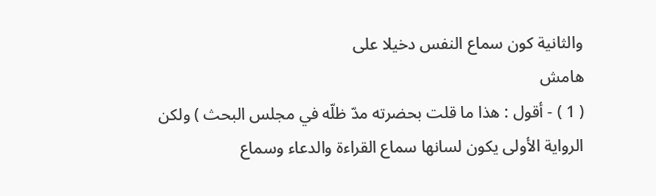والثانية كون سماع النفس دخيلا على
هامش
( 1 ) - أقول : هذا ما قلت بحضرته مدّ ظلّه في مجلس البحث ) ولكن الرواية الأولى يكون لسانها سماع القراءة والدعاء وسماع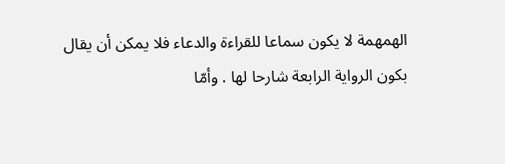الهمهمة لا يكون سماعا للقراءة والدعاء فلا يمكن أن يقال بكون الرواية الرابعة شارحا لها . وأمّا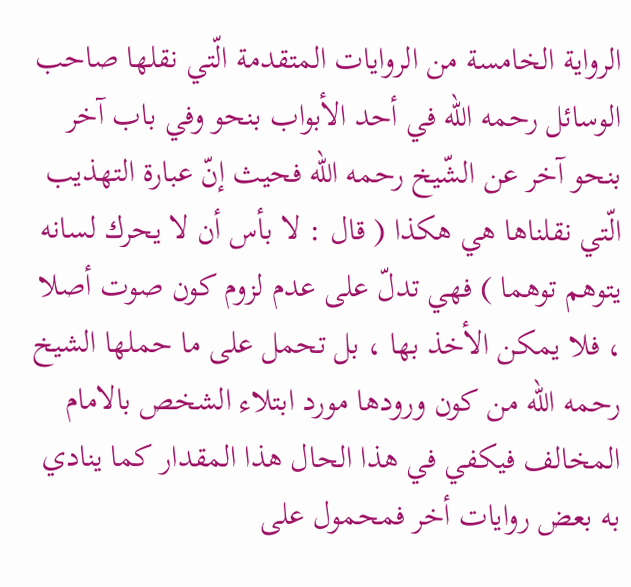الرواية الخامسة من الروايات المتقدمة الّتي نقلها صاحب الوسائل رحمه اللّه في أحد الأبواب بنحو وفي باب آخر بنحو آخر عن الشّيخ رحمه اللّه فحيث إنّ عبارة التهذيب الّتي نقلناها هي هكذا ( قال : لا بأس أن لا يحرك لسانه يتوهم توهما ) فهي تدلّ على عدم لزوم كون صوت أصلا ، فلا يمكن الأخذ بها ، بل تحمل على ما حملها الشيخ رحمه اللّه من كون ورودها مورد ابتلاء الشخص بالامام المخالف فيكفي في هذا الحال هذا المقدار كما ينادي به بعض روايات أخر فمحمول على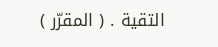التقية . ( المقرّر )